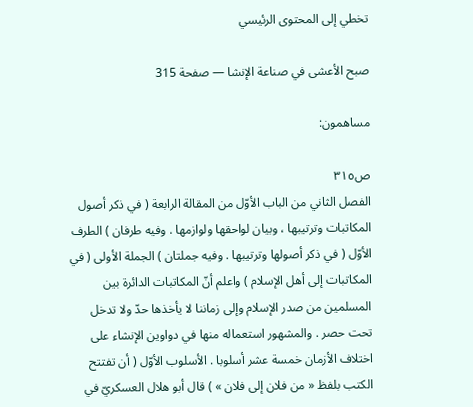تخطي إلى المحتوى الرئيسي

صبح الأعشى في صناعة الإنشا — صفحة 315

مساهمون:

ص٣١٥
الفصل الثاني من الباب الأوّل من المقالة الرابعة ( في ذكر أصول المكاتبات وترتيبها ، وبيان لواحقها ولوازمها . وفيه طرفان ) الطرف الأوّل ( في ذكر أصولها وترتيبها . وفيه جملتان ) الجملة الأولى ( في المكاتبات إلى أهل الإسلام ) واعلم أنّ المكاتبات الدائرة بين المسلمين من صدر الإسلام وإلى زماننا لا يأخذها حدّ ولا تدخل تحت حصر . والمشهور استعماله منها في دواوين الإنشاء على اختلاف الأزمان خمسة عشر أسلوبا . الأسلوب الأوّل ( أن تفتتح الكتب بلفظ « من فلان إلى فلان » ) قال أبو هلال العسكريّ في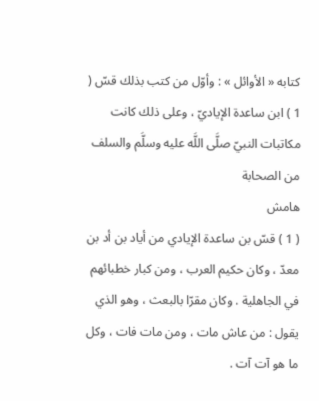كتابه « الأوائل » : وأوّل من كتب بذلك قسّ ( 1 ) ابن ساعدة الإياديّ ، وعلى ذلك كانت مكاتبات النبيّ صلَّى اللَّه عليه وسلَّم والسلف من الصحابة
هامش
( 1 ) قسّ بن ساعدة الإيادي من أياد بن أد بن معدّ ، وكان حكيم العرب ، ومن كبار خطبائهم في الجاهلية . وكان مقرّا بالبعث ، وهو الذي يقول : من عاش مات ، ومن مات فات ، وكل ما هو آت آت .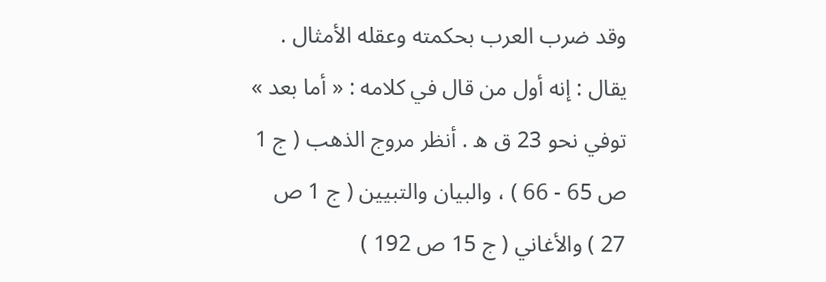وقد ضرب العرب بحكمته وعقله الأمثال . يقال : إنه أول من قال في كلامه : « أما بعد » توفي نحو 23 ق ه . أنظر مروج الذهب ( ج 1 ص 65 - 66 ) ، والبيان والتبيين ( ج 1 ص 27 ) والأغاني ( ج 15 ص 192 )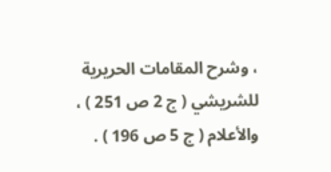، وشرح المقامات الحريرية للشريشي ( ج 2 ص 251 ) ، والأعلام ( ج 5 ص 196 ) .